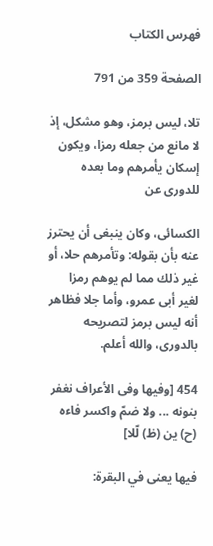فهرس الكتاب

الصفحة 359 من 791

تلا، ليس برمز، وهو مشكل، إذ لا مانع من جعله رمزا، ويكون إسكان يأمرهم وما بعده للدورى عن

الكسائى، وكان ينبغى أن يحترز عنه بأن بقوله: وتأمرهم حلا، أو غير ذلك مما لم يوهم رمزا لغير أبى عمرو، وأما جلا فظاهر أنه ليس برمز لتصريحه بالدورى، والله أعلم.

454 [وفيها وفى الأعراف نغفر بنونه ... ولا ضمّ واكسر فاءه (ح) ين (ظ) لّلا]

فيها يعنى في البقرة: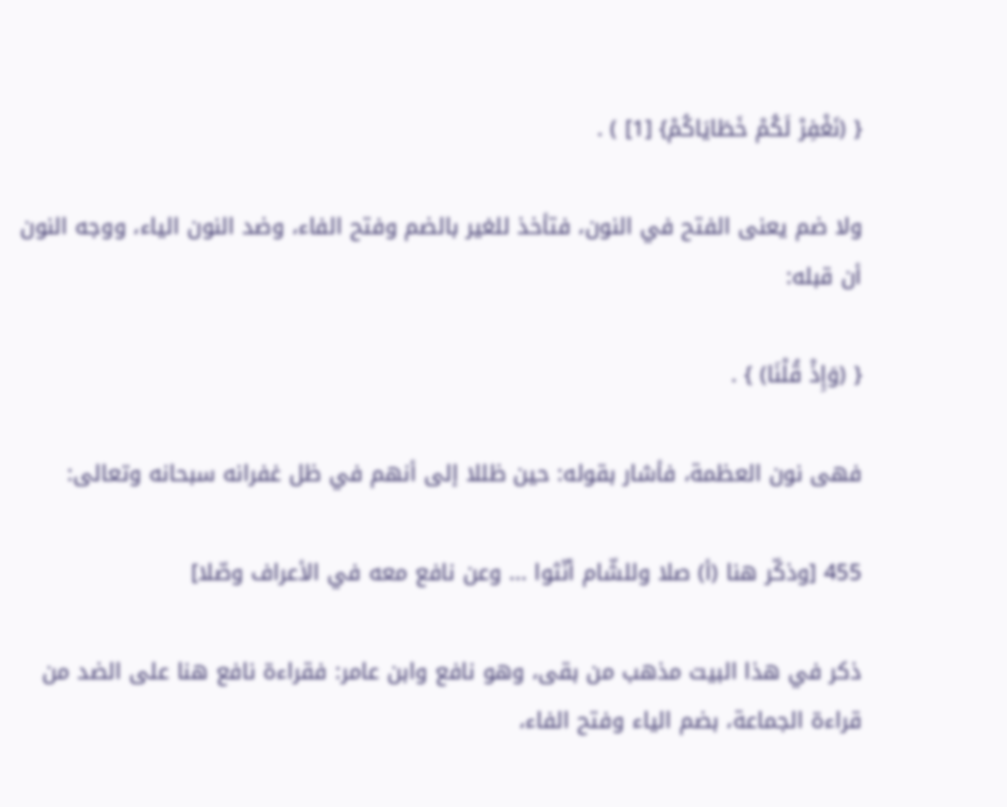{ (نَغْفِرْ لَكُمْ خَطَايَاكُمْ} [1] ) .

ولا ضم يعنى الفتح في النون، فتأخذ للغير بالضم وفتح الفاء، وضد النون الياء، ووجه النون أن قبله:

{ (وَإِذْ قُلْنَا) } .

فهى نون العظمة، فأشار بقوله: حين ظللا إلى أنهم في ظل غفرانه سبحانه وتعالى:

455 [وذكّر هنا (أ) صلا وللشّام أنّثوا ... وعن نافع معه في الأعراف وصّلا]

ذكر في هذا البيت مذهب من بقى، وهو نافع وابن عامر: فقراءة نافع هنا على الضد من قراءة الجماعة، بضم الياء وفتح الفاء،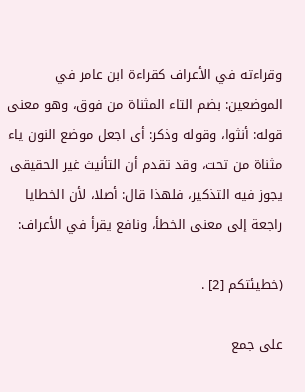وقراءته في الأعراف كقراءة ابن عامر في الموضعين: بضم التاء المثناة من فوق، وهو معنى قوله: أنثوا، وقوله وذكر: أى اجعل موضع النون ياء مثناة من تحت، وقد تقدم أن التأنيث غير الحقيقى يجوز فيه التذكير، فلهذا قال: أصلا، لأن الخطايا راجعة إلى معنى الخطأ، ونافع يقرأ في الأعراف:

(خطيئتكم [2] .

على جمع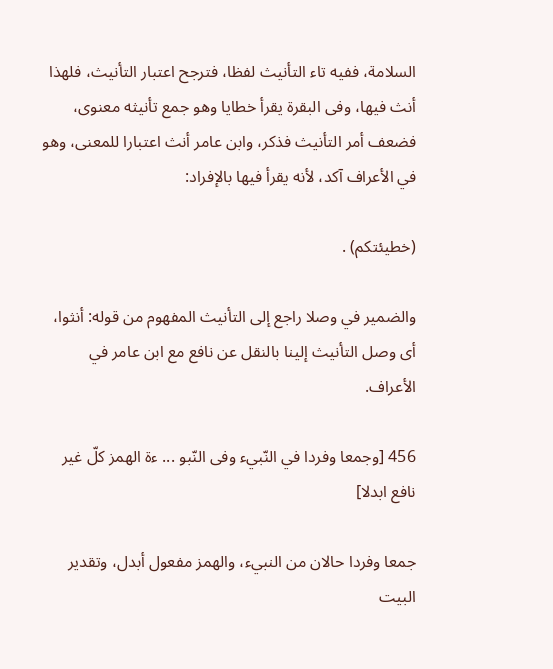السلامة، ففيه تاء التأنيث لفظا، فترجح اعتبار التأنيث، فلهذا أنث فيها، وفى البقرة يقرأ خطايا وهو جمع تأنيثه معنوى، فضعف أمر التأنيث فذكر، وابن عامر أنث اعتبارا للمعنى، وهو في الأعراف آكد، لأنه يقرأ فيها بالإفراد:

(خطيئتكم) .

والضمير في وصلا راجع إلى التأنيث المفهوم من قوله: أنثوا، أى وصل التأنيث إلينا بالنقل عن نافع مع ابن عامر في الأعراف.

456 [وجمعا وفردا في النّبيء وفى النّبو ... ءة الهمز كلّ غير نافع ابدلا]

جمعا وفردا حالان من النبيء، والهمز مفعول أبدل، وتقدير البيت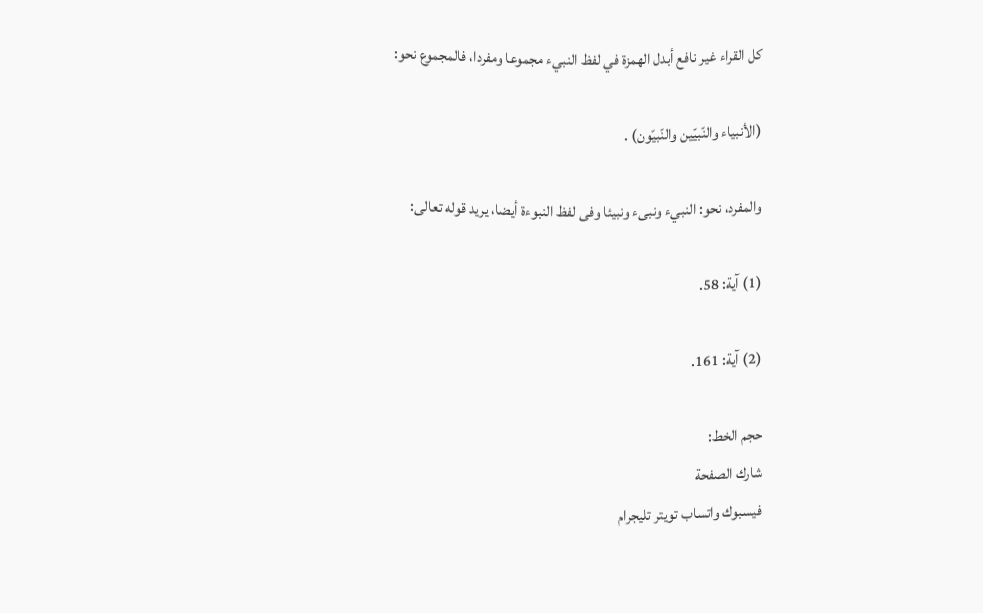كل القراء غير نافع أبدل الهمزة في لفظ النبيء مجموعا ومفردا، فالمجموع نحو:

(الأنبياء والنّبيّين والنّبيّون) .

والمفرد، نحو: النبيء ونبىء ونبيئا وفى لفظ النبوءة أيضا، يريد قوله تعالى:

(1) آية: 58.

(2) آية: 161.

حجم الخط:
شارك الصفحة
فيسبوك واتساب تويتر تليجرام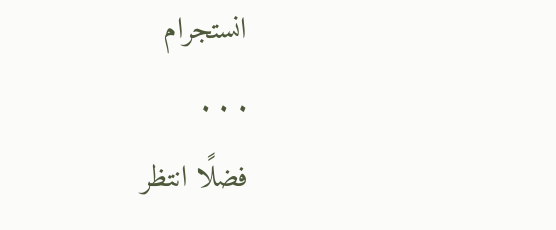انستجرام
. . .
فضلًا انتظر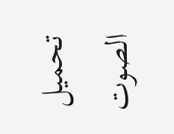تحميل الصوت